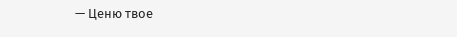— Ценю твое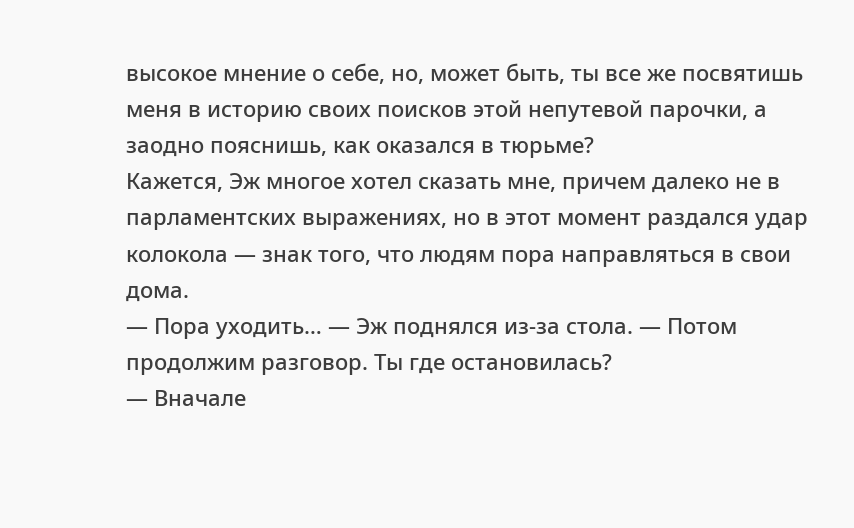высокое мнение о себе, но, может быть, ты все же посвятишь меня в историю своих поисков этой непутевой парочки, а заодно пояснишь, как оказался в тюрьме?
Кажется, Эж многое хотел сказать мне, причем далеко не в парламентских выражениях, но в этот момент раздался удар колокола — знак того, что людям пора направляться в свои дома.
— Пора уходить… — Эж поднялся из-за стола. — Потом продолжим разговор. Ты где остановилась?
— Вначале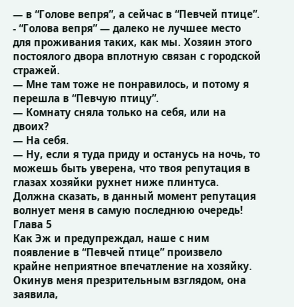— в “Голове вепря”, а сейчас в “Певчей птице”.
- “Голова вепря” — далеко не лучшее место для проживания таких, как мы. Хозяин этого постоялого двора вплотную связан с городской стражей.
— Мне там тоже не понравилось, и потому я перешла в “Певчую птицу”.
— Комнату сняла только на себя, или на двоих?
— На себя.
— Ну, если я туда приду и останусь на ночь, то можешь быть уверена, что твоя репутация в глазах хозяйки рухнет ниже плинтуса.
Должна сказать, в данный момент репутация волнует меня в самую последнюю очередь!
Глава 5
Как Эж и предупреждал, наше с ним появление в “Певчей птице” произвело крайне неприятное впечатление на хозяйку. Окинув меня презрительным взглядом, она заявила,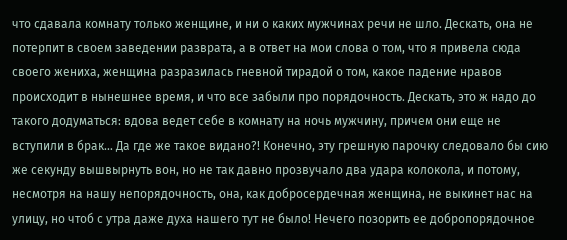что сдавала комнату только женщине, и ни о каких мужчинах речи не шло. Дескать, она не потерпит в своем заведении разврата, а в ответ на мои слова о том, что я привела сюда своего жениха, женщина разразилась гневной тирадой о том, какое падение нравов происходит в нынешнее время, и что все забыли про порядочность. Дескать, это ж надо до такого додуматься: вдова ведет себе в комнату на ночь мужчину, причем они еще не вступили в брак… Да где же такое видано?! Конечно, эту грешную парочку следовало бы сию же секунду вышвырнуть вон, но не так давно прозвучало два удара колокола, и потому, несмотря на нашу непорядочность, она, как добросердечная женщина, не выкинет нас на улицу, но чтоб с утра даже духа нашего тут не было! Нечего позорить ее добропорядочное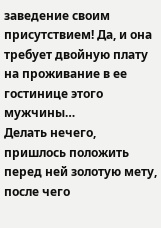заведение своим присутствием! Да, и она требует двойную плату на проживание в ее гостинице этого мужчины…
Делать нечего, пришлось положить перед ней золотую мету, после чего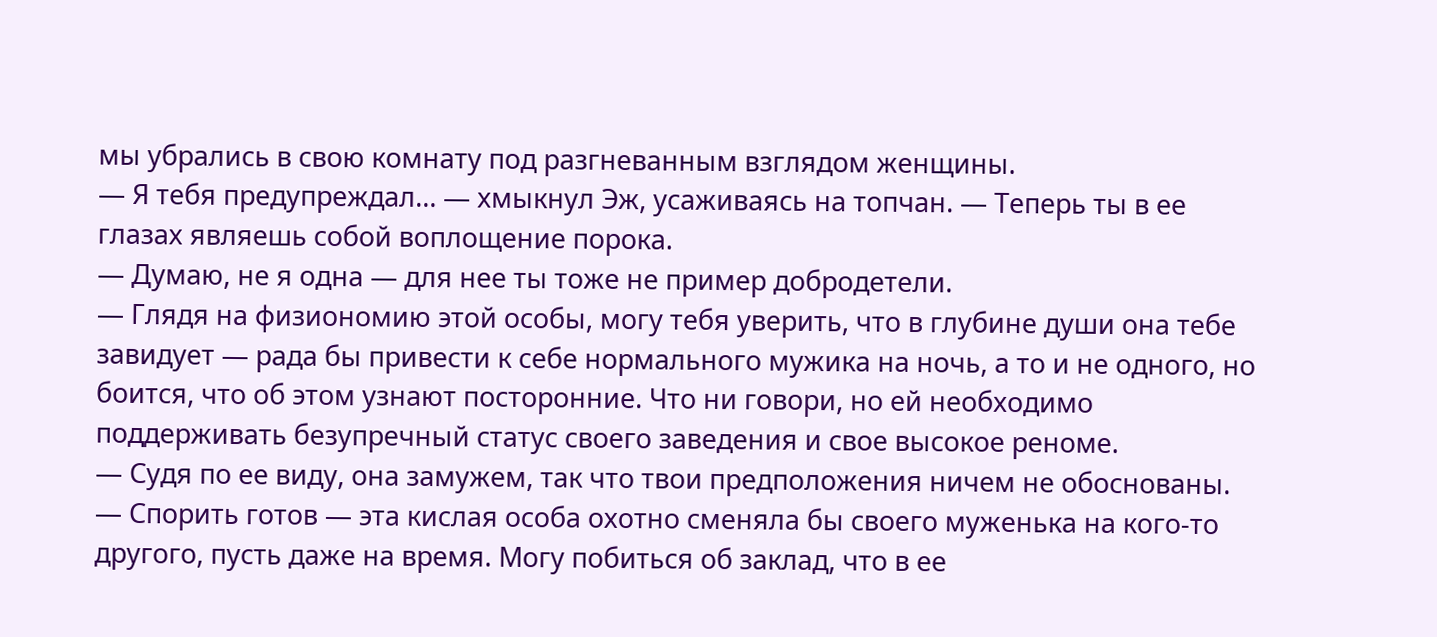мы убрались в свою комнату под разгневанным взглядом женщины.
— Я тебя предупреждал… — хмыкнул Эж, усаживаясь на топчан. — Теперь ты в ее глазах являешь собой воплощение порока.
— Думаю, не я одна — для нее ты тоже не пример добродетели.
— Глядя на физиономию этой особы, могу тебя уверить, что в глубине души она тебе завидует — рада бы привести к себе нормального мужика на ночь, а то и не одного, но боится, что об этом узнают посторонние. Что ни говори, но ей необходимо поддерживать безупречный статус своего заведения и свое высокое реноме.
— Судя по ее виду, она замужем, так что твои предположения ничем не обоснованы.
— Спорить готов — эта кислая особа охотно сменяла бы своего муженька на кого-то другого, пусть даже на время. Могу побиться об заклад, что в ее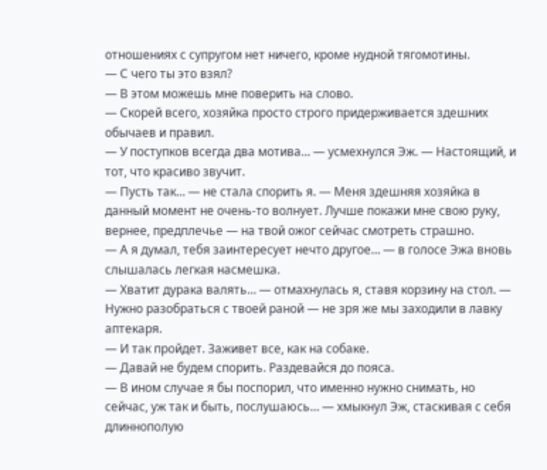отношениях с супругом нет ничего, кроме нудной тягомотины.
— С чего ты это взял?
— В этом можешь мне поверить на слово.
— Скорей всего, хозяйка просто строго придерживается здешних обычаев и правил.
— У поступков всегда два мотива… — усмехнулся Эж. — Настоящий, и тот, что красиво звучит.
— Пусть так… — не стала спорить я. — Меня здешняя хозяйка в данный момент не очень-то волнует. Лучше покажи мне свою руку, вернее, предплечье — на твой ожог сейчас смотреть страшно.
— А я думал, тебя заинтересует нечто другое… — в голосе Эжа вновь слышалась легкая насмешка.
— Хватит дурака валять… — отмахнулась я, ставя корзину на стол. — Нужно разобраться с твоей раной — не зря же мы заходили в лавку аптекаря.
— И так пройдет. Заживет все, как на собаке.
— Давай не будем спорить. Раздевайся до пояса.
— В ином случае я бы поспорил, что именно нужно снимать, но сейчас, уж так и быть, послушаюсь… — хмыкнул Эж, стаскивая с себя длиннополую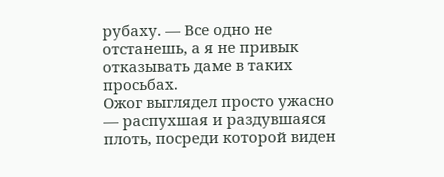рубаху. — Все одно не отстанешь, а я не привык отказывать даме в таких просьбах.
Ожог выглядел просто ужасно — распухшая и раздувшаяся плоть, посреди которой виден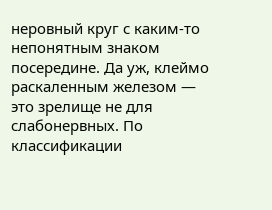неровный круг с каким-то непонятным знаком посередине. Да уж, клеймо раскаленным железом — это зрелище не для слабонервных. По классификации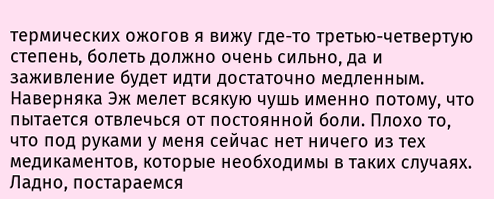термических ожогов я вижу где-то третью-четвертую степень, болеть должно очень сильно, да и заживление будет идти достаточно медленным. Наверняка Эж мелет всякую чушь именно потому, что пытается отвлечься от постоянной боли. Плохо то, что под руками у меня сейчас нет ничего из тех медикаментов, которые необходимы в таких случаях. Ладно, постараемся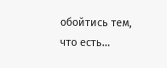обойтись тем, что есть…